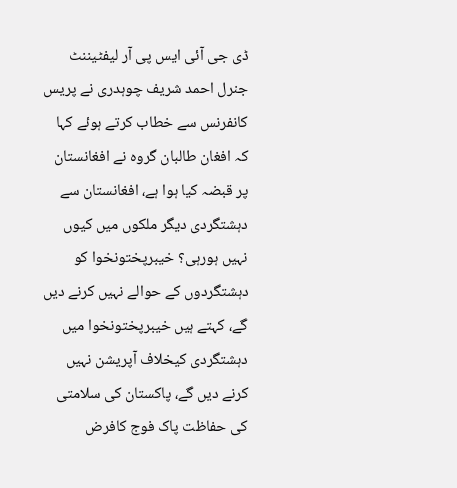ڈی جی آئی ایس پی آر لیفٹیننٹ جنرل احمد شریف چوہدری نے پریس کانفرنس سے خطاب کرتے ہوئے کہا کہ افغان طالبان گروہ نے افغانستان پر قبضہ کیا ہوا ہے، افغانستان سے دہشتگردی دیگر ملکوں میں کیوں نہیں ہورہی؟ خیبرپختونخوا کو دہشتگردوں کے حوالے نہیں کرنے دیں گے، کہتے ہیں خیبرپختونخوا میں دہشتگردی کیخلاف آپریشن نہیں کرنے دیں گے، پاکستان کی سلامتی کی حفاظت پاک فوج کافرض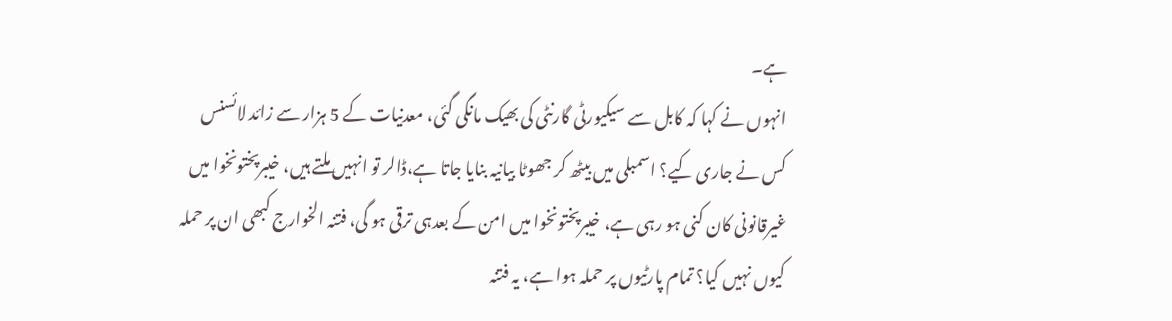ہے۔
انہوں نے کہا کہ کابل سے سیکیورٹی گارنٹی کی بھیک مانگی گئی، معدنیات کے 5 ہزار سے زائد لائسنس کس نے جاری کیے؟ اسمبلی میں بیٹھ کر جھوٹا بیانیہ بنایا جاتا ہے،ڈالر تو انہیں ملتے ہیں، خیبرپختونخوا میں غیرقانونی کان کنی ہو رہی ہے، خیبرپختونخوا میں امن کے بعدہی ترقی ہو گی، فتنہ الخوارج کبھی ان پر حملہ کیوں نہیں کیا؟ تمام پارٹیوں پر حملہ ہوا ہے، یہ فتنہ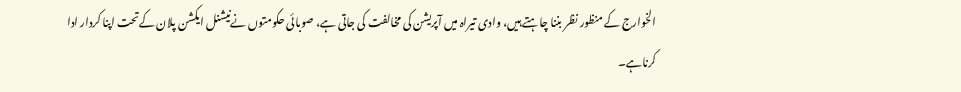الخوارج کے منظور نظر بننا چاہتے ہیں، وادی تیراہ میں آپریشن کی مخالفت کی جاتی ہے، صوبائی حکومتوں نےنیشنل ایکشن پلان کےتحت اپنا کردار ادا کرناہے۔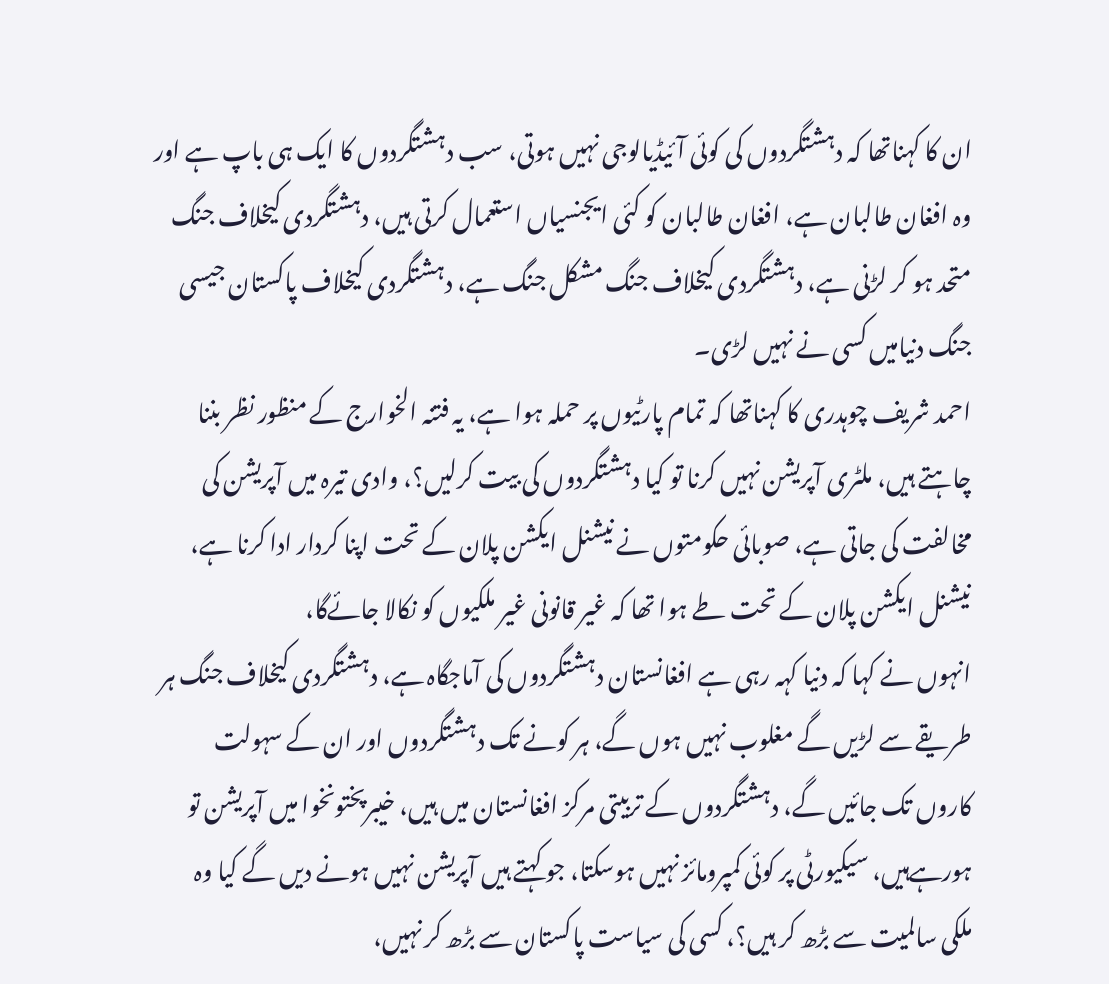ان کا کہناتھا کہ دہشتگردوں کی کوئی آئیڈیالوجی نہیں ہوتی، سب دہشتگردوں کا ایک ہی باپ ہے اور وہ افغان طالبان ہے، افغان طالبان کو کئی ایجنسیاں استعمال کرتی ہیں، دہشتگردی کیخلاف جنگ متحد ہو کر لڑنی ہے، دہشتگردی کیخلاف جنگ مشکل جنگ ہے، دہشتگردی کیخلاف پاکستان جیسی جنگ دنیامیں کسی نے نہیں لڑی۔
احمد شریف چوہدری کا کہناتھا کہ تمام پارٹیوں پر حملہ ہوا ہے، یہ فتنہ الخوارج کے منظور نظر بننا چاہتے ہیں، ملٹری آپریشن نہیں کرنا تو کیا دہشتگردوں کی بیت کرلیں؟، وادی تیرہ میں آپریشن کی مخالفت کی جاتی ہے، صوبائی حکومتوں نے نیشنل ایکشن پلان کے تحت اپنا کردار ادا کرنا ہے، نیشنل ایکشن پلان کے تحت طے ہوا تھا کہ غیر قانونی غیر ملکیوں کو نکالا جائےگا،
انہوں نے کہا کہ دنیا کہہ رہی ہے افغانستان دہشتگردوں کی آماجگاہ ہے، دہشتگردی کیخلاف جنگ ہر طریقے سے لڑیں گے مغلوب نہیں ہوں گے، ہر کونے تک دہشتگردوں اور ان کے سہولت کاروں تک جائیں گے، دہشتگردوں کے تربیتی مرکز افغانستان میں ہیں، خیبرپختونخوا میں آپریشن تو ہورہےہیں، سیکیورٹی پر کوئی کمپرومائز نہیں ہوسکتا، جو کہتے ہیں آپریشن نہیں ہونے دیں گے کیا وہ ملکی سالمیت سے بڑھ کر ہیں؟، کسی کی سیاست پاکستان سے بڑھ کر نہیں،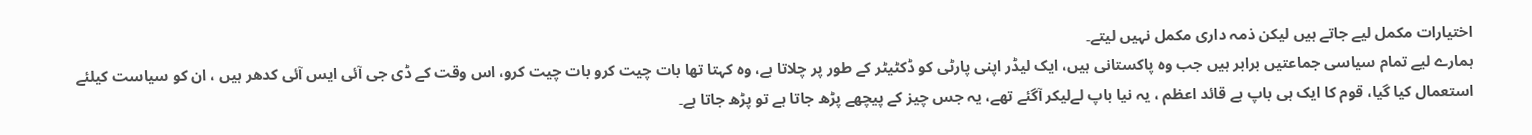اختیارات مکمل لیے جاتے ہیں لیکن ذمہ داری مکمل نہیں لیتے۔
ہمارے لیے تمام سیاسی جماعتیں برابر ہیں جب وہ پاکستانی ہیں، ایک لیڈر اپنی پارٹی کو ڈکٹیٹر کے طور پر چلاتا ہے، وہ کہتا تھا بات چیت کرو بات چیت کرو، اس وقت کے ڈی جی آئی ایس آئی کدھر ہیں ، ان کو سیاست کیلئے استعمال کیا گیا، قوم کا ایک ہی باپ ہے قائد اعظم ، یہ نیا باپ لےلیکر آگئے تھے، یہ جس چیز کے پیچھے پڑھ جاتا ہے تو پڑھ جاتا ہے۔